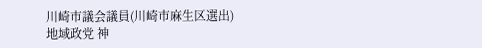川崎市議会議員(川崎市麻生区選出)
地域政党 神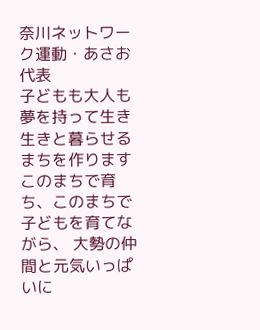奈川ネットワーク運動・あさお代表
子どもも大人も夢を持って生き生きと暮らせるまちを作ります
このまちで育ち、このまちで子どもを育てながら、 大勢の仲間と元気いっぱいに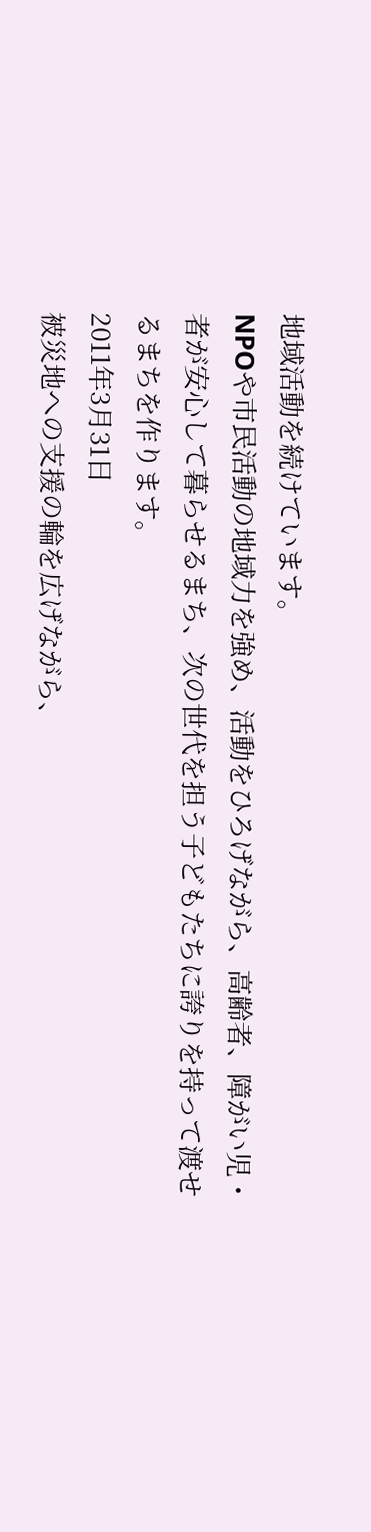地域活動を続けています。
NPOや市民活動の地域力を強め、活動をひろげながら、高齢者、障がい児・者が安心して暮らせるまち、次の世代を担う子どもたちに誇りを持って渡せるまちを作ります。
2011年3月31日
被災地への支援の輪を広げながら、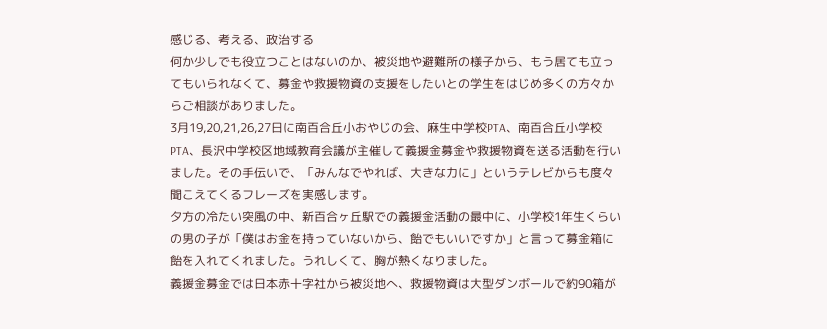感じる、考える、政治する
何か少しでも役立つことはないのか、被災地や避難所の様子から、もう居ても立ってもいられなくて、募金や救援物資の支援をしたいとの学生をはじめ多くの方々からご相談がありました。
3月19,20,21,26,27日に南百合丘小おやじの会、麻生中学校PTA、南百合丘小学校PTA、長沢中学校区地域教育会議が主催して義援金募金や救援物資を送る活動を行いました。その手伝いで、「みんなでやれば、大きな力に」というテレビからも度々聞こえてくるフレーズを実感します。
夕方の冷たい突風の中、新百合ヶ丘駅での義援金活動の最中に、小学校1年生くらいの男の子が「僕はお金を持っていないから、飴でもいいですか」と言って募金箱に飴を入れてくれました。うれしくて、胸が熱くなりました。
義援金募金では日本赤十字社から被災地へ、救援物資は大型ダンボールで約90箱が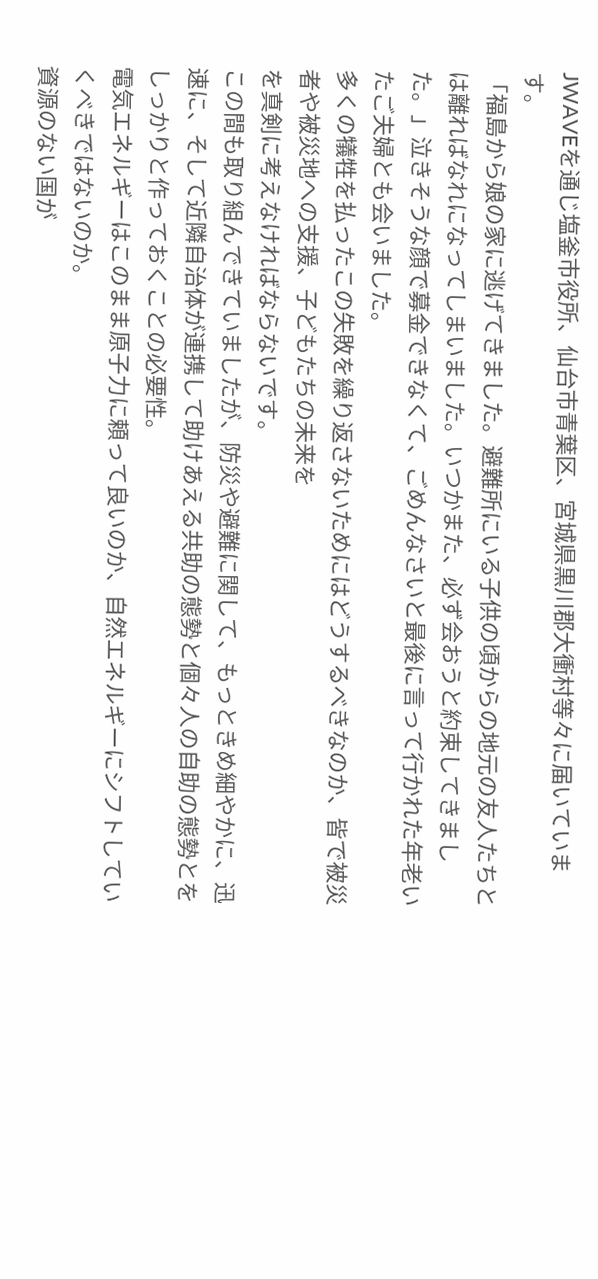JWAVEを通じ塩釜市役所、仙台市青葉区、宮城県黒川郡大衝村等々に届いています。
「福島から娘の家に逃げてきました。避難所にいる子供の頃からの地元の友人たちとは離ればなれになってしまいました。いつかまた、必ず会おうと約束してきました。」泣きそうな顔で募金できなくて、ごめんなさいと最後に言って行かれた年老いたご夫婦とも会いました。
多くの犠牲を払ったこの失敗を繰り返さないためにはどうするべきなのか、皆で被災者や被災地への支援、子どもたちの未来を
を真剣に考えなければならないです。
この間も取り組んできていましたが、防災や避難に関して、もっときめ細やかに、迅速に、そして近隣自治体が連携して助けあえる共助の態勢と個々人の自助の態勢とをしっかりと作っておくことの必要性。
電気エネルギーはこのまま原子力に頼って良いのか、自然エネルギーにシフトしていくべきではないのか。
資源のない国が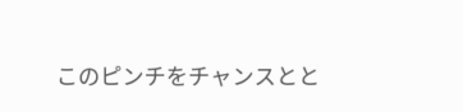このピンチをチャンスとと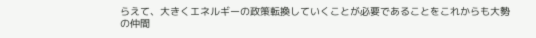らえて、大きくエネルギーの政策転換していくことが必要であることをこれからも大勢の仲間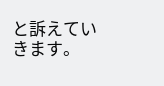と訴えていきます。